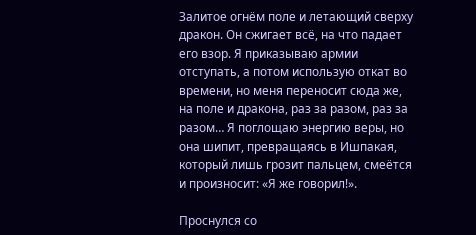Залитое огнём поле и летающий сверху дракон. Он сжигает всё, на что падает его взор. Я приказываю армии отступать, а потом использую откат во времени, но меня переносит сюда же, на поле и дракона, раз за разом, раз за разом… Я поглощаю энергию веры, но она шипит, превращаясь в Ишпакая, который лишь грозит пальцем, смеётся и произносит: «Я же говорил!».

Проснулся со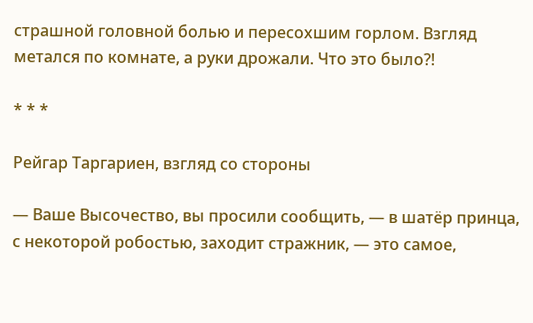страшной головной болью и пересохшим горлом. Взгляд метался по комнате, а руки дрожали. Что это было?!

* * *

Рейгар Таргариен, взгляд со стороны

— Ваше Высочество, вы просили сообщить, — в шатёр принца, с некоторой робостью, заходит стражник, — это самое,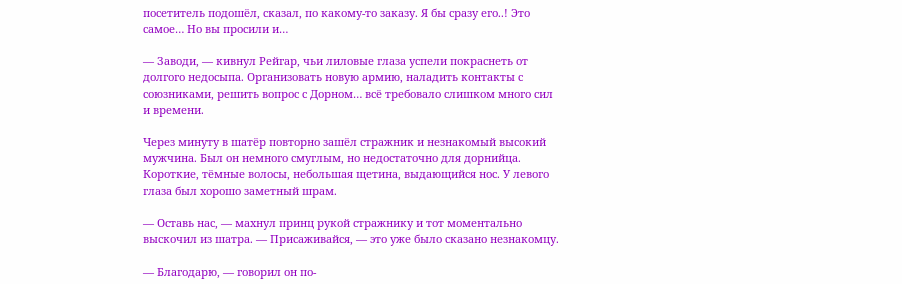посетитель подошёл, сказал, по какому-то заказу. Я бы сразу его..! Это самое… Но вы просили и…

— Заводи, — кивнул Рейгар, чьи лиловые глаза успели покраснеть от долгого недосыпа. Организовать новую армию, наладить контакты с союзниками, решить вопрос с Дорном… всё требовало слишком много сил и времени.

Через минуту в шатёр повторно зашёл стражник и незнакомый высокий мужчина. Был он немного смуглым, но недостаточно для дорнийца. Короткие, тёмные волосы, небольшая щетина, выдающийся нос. У левого глаза был хорошо заметный шрам.

— Оставь нас, — махнул принц рукой стражнику и тот моментально выскочил из шатра. — Присаживайся, — это уже было сказано незнакомцу.

— Благодарю, — говорил он по-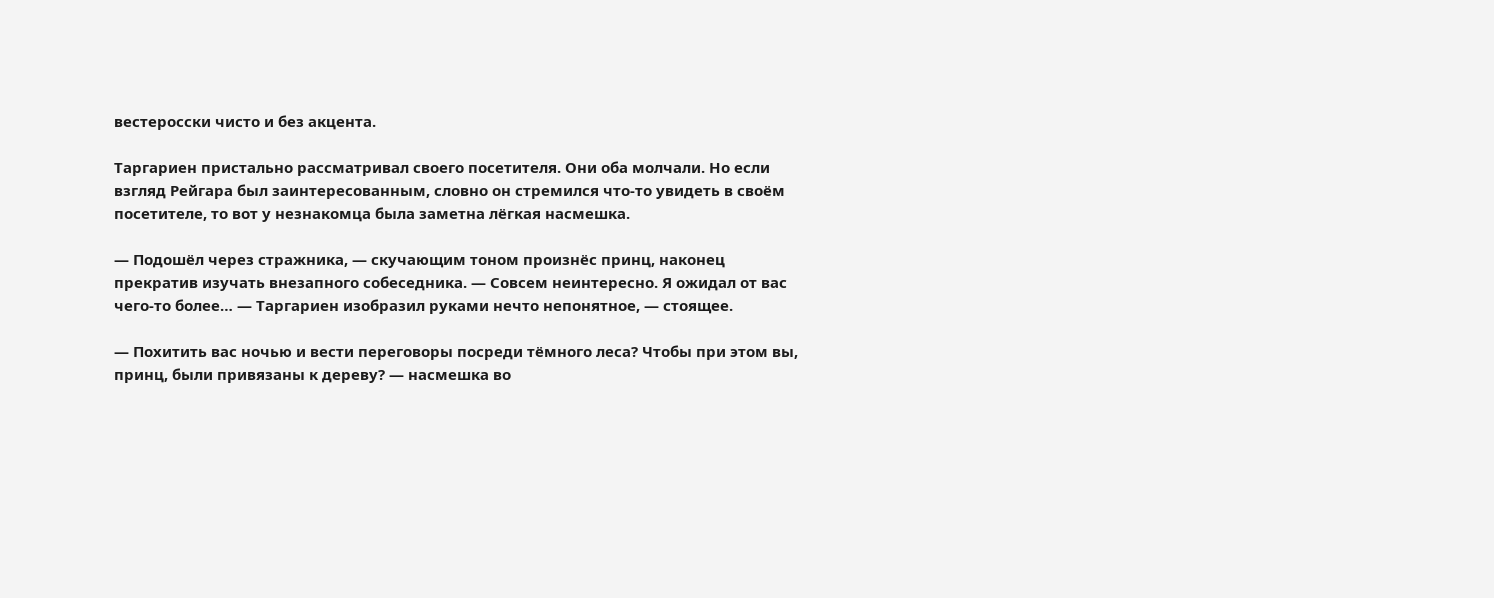вестеросски чисто и без акцента.

Таргариен пристально рассматривал своего посетителя. Они оба молчали. Но если взгляд Рейгара был заинтересованным, словно он стремился что-то увидеть в своём посетителе, то вот у незнакомца была заметна лёгкая насмешка.

— Подошёл через стражника, — скучающим тоном произнёс принц, наконец прекратив изучать внезапного собеседника. — Совсем неинтересно. Я ожидал от вас чего-то более… — Таргариен изобразил руками нечто непонятное, — стоящее.

— Похитить вас ночью и вести переговоры посреди тёмного леса? Чтобы при этом вы, принц, были привязаны к дереву? — насмешка во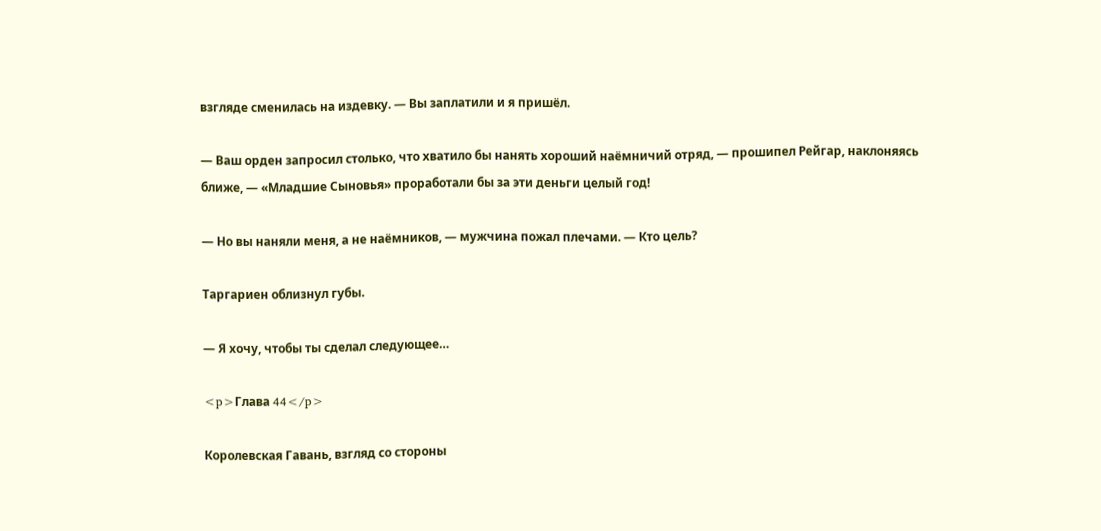взгляде сменилась на издевку. — Вы заплатили и я пришёл.

— Ваш орден запросил столько, что хватило бы нанять хороший наёмничий отряд, — прошипел Рейгар, наклоняясь ближе, — «Младшие Сыновья» проработали бы за эти деньги целый год!

— Но вы наняли меня, а не наёмников, — мужчина пожал плечами. — Кто цель?

Таргариен облизнул губы.

— Я хочу, чтобы ты сделал следующее…

<p>Глава 44</p>

Королевская Гавань, взгляд со стороны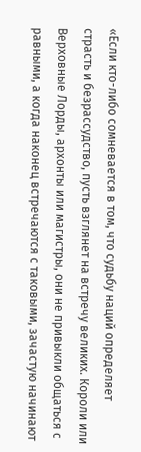«Если кто-либо сомневается в том, что судьбу наций определяет страсть и безрассудство, пусть взглянет на встречу великих. Короли или Верховные Лорды, архонты или магистры, они не привыкли общаться с равными, а когда наконец встречаются с таковыми, зачастую начинают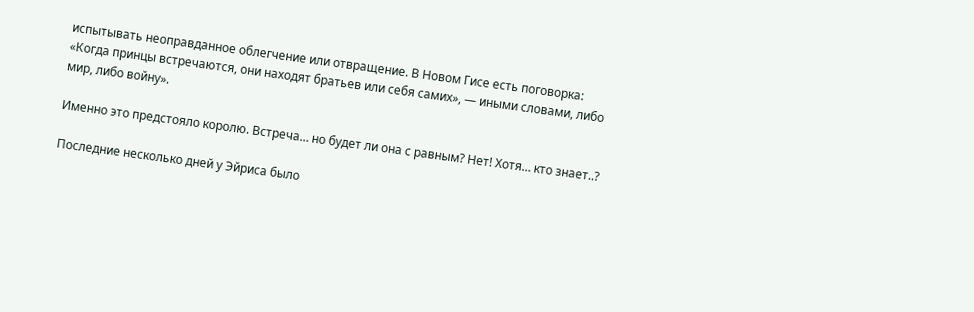испытывать неоправданное облегчение или отвращение. В Новом Гисе есть поговорка: «Когда принцы встречаются, они находят братьев или себя самих», — иными словами, либо мир, либо войну».

Именно это предстояло королю. Встреча… но будет ли она с равным? Нет! Хотя… кто знает..?

Последние несколько дней у Эйриса было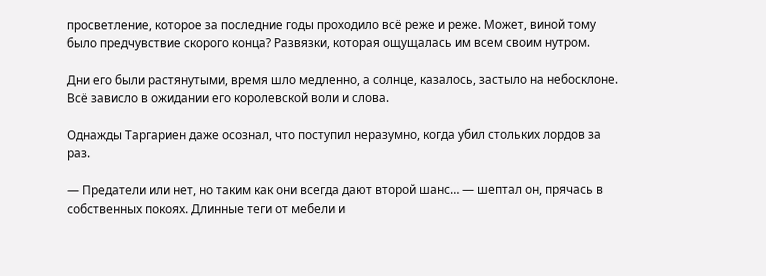просветление, которое за последние годы проходило всё реже и реже. Может, виной тому было предчувствие скорого конца? Развязки, которая ощущалась им всем своим нутром.

Дни его были растянутыми, время шло медленно, а солнце, казалось, застыло на небосклоне. Всё зависло в ожидании его королевской воли и слова.

Однажды Таргариен даже осознал, что поступил неразумно, когда убил стольких лордов за раз.

— Предатели или нет, но таким как они всегда дают второй шанс… — шептал он, прячась в собственных покоях. Длинные теги от мебели и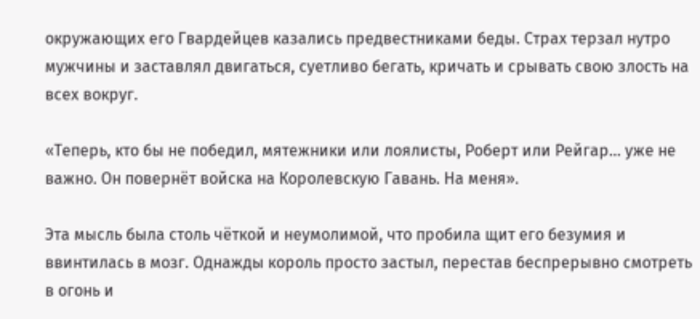окружающих его Гвардейцев казались предвестниками беды. Страх терзал нутро мужчины и заставлял двигаться, суетливо бегать, кричать и срывать свою злость на всех вокруг.

«Теперь, кто бы не победил, мятежники или лоялисты, Роберт или Рейгар… уже не важно. Он повернёт войска на Королевскую Гавань. На меня».

Эта мысль была столь чёткой и неумолимой, что пробила щит его безумия и ввинтилась в мозг. Однажды король просто застыл, перестав беспрерывно смотреть в огонь и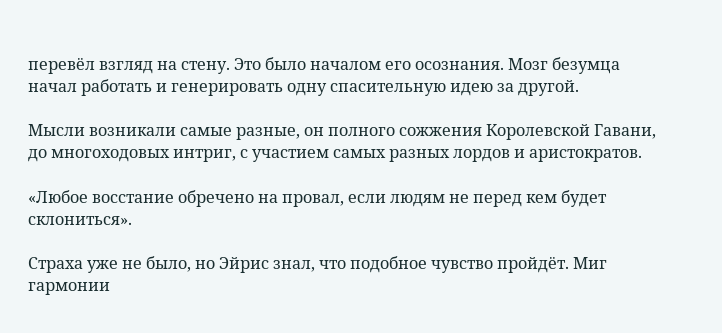перевёл взгляд на стену. Это было началом его осознания. Мозг безумца начал работать и генерировать одну спасительную идею за другой.

Мысли возникали самые разные, он полного сожжения Королевской Гавани, до многоходовых интриг, с участием самых разных лордов и аристократов.

«Любое восстание обречено на провал, если людям не перед кем будет склониться».

Страха уже не было, но Эйрис знал, что подобное чувство пройдёт. Миг гармонии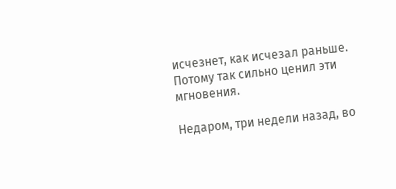исчезнет, как исчезал раньше. Потому так сильно ценил эти мгновения.

Недаром, три недели назад, во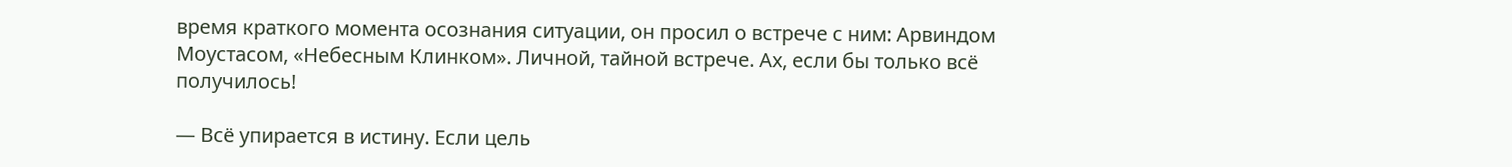время краткого момента осознания ситуации, он просил о встрече с ним: Арвиндом Моустасом, «Небесным Клинком». Личной, тайной встрече. Ах, если бы только всё получилось!

— Всё упирается в истину. Если цель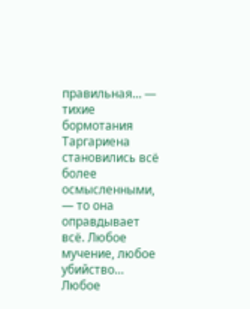правильная… — тихие бормотания Таргариена становились всё более осмысленными, — то она оправдывает всё. Любое мучение, любое убийство… Любое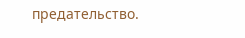предательство.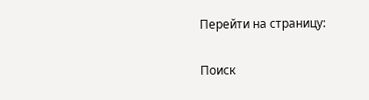Перейти на страницу:

Поиск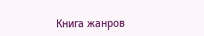Книга жанров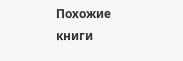Похожие книги